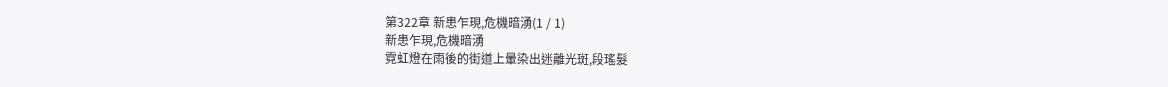第322章 新患乍現,危機暗湧(1 / 1)
新患乍現,危機暗湧
霓虹燈在雨後的街道上暈染出迷離光斑,段瑤髮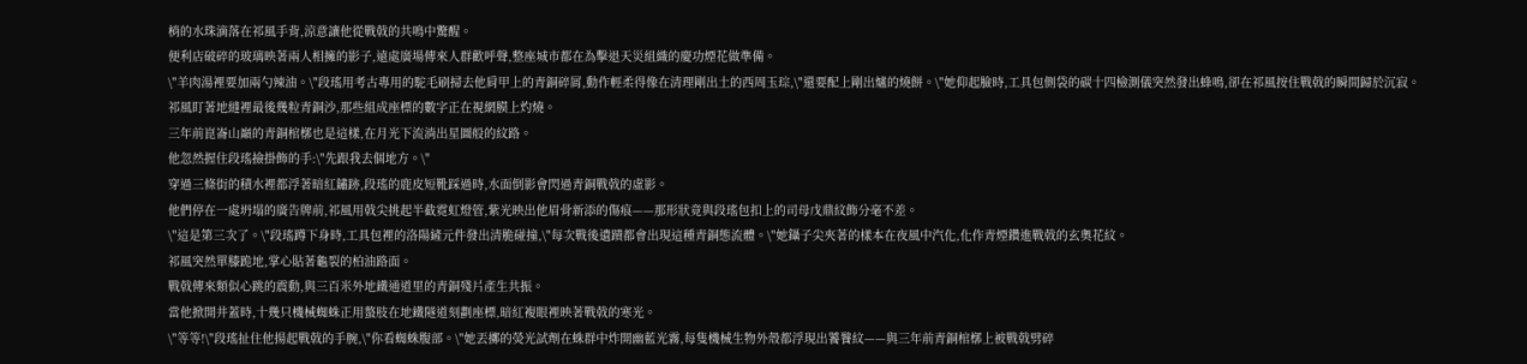梢的水珠滴落在祁風手背,涼意讓他從戰戟的共鳴中驚醒。
便利店破碎的玻璃映著兩人相擁的影子,遠處廣場傳來人群歡呼聲,整座城市都在為擊退天災組織的慶功煙花做準備。
\"羊肉湯裡要加兩勺辣油。\"段瑤用考古專用的駝毛刷掃去他肩甲上的青銅碎屑,動作輕柔得像在清理剛出土的西周玉琮,\"還要配上剛出爐的燒餅。\"她仰起臉時,工具包側袋的碳十四檢測儀突然發出蜂鳴,卻在祁風按住戰戟的瞬間歸於沉寂。
祁風盯著地縫裡最後幾粒青銅沙,那些組成座標的數字正在視網膜上灼燒。
三年前崑崙山巔的青銅棺槨也是這樣,在月光下流淌出星圖般的紋路。
他忽然握住段瑤撿掛飾的手:\"先跟我去個地方。\"
穿過三條街的積水裡都浮著暗紅鏽跡,段瑤的鹿皮短靴踩過時,水面倒影會閃過青銅戰戟的虛影。
他們停在一處坍塌的廣告牌前,祁風用戟尖挑起半截霓虹燈管,紫光映出他眉骨新添的傷痕——那形狀竟與段瑤包扣上的司母戊鼎紋飾分毫不差。
\"這是第三次了。\"段瑤蹲下身時,工具包裡的洛陽鏟元件發出清脆碰撞,\"每次戰後遺蹟都會出現這種青銅態流體。\"她鑷子尖夾著的樣本在夜風中汽化,化作青煙鑽進戰戟的玄奧花紋。
祁風突然單膝跪地,掌心貼著龜裂的柏油路面。
戰戟傳來類似心跳的震動,與三百米外地鐵通道里的青銅殘片產生共振。
當他掀開井蓋時,十幾只機械蜘蛛正用螯肢在地鐵隧道刻劃座標,暗紅複眼裡映著戰戟的寒光。
\"等等!\"段瑤扯住他揚起戰戟的手腕,\"你看蜘蛛腹部。\"她丟擲的熒光試劑在蛛群中炸開幽藍光霧,每隻機械生物外殼都浮現出饕餮紋——與三年前青銅棺槨上被戰戟劈碎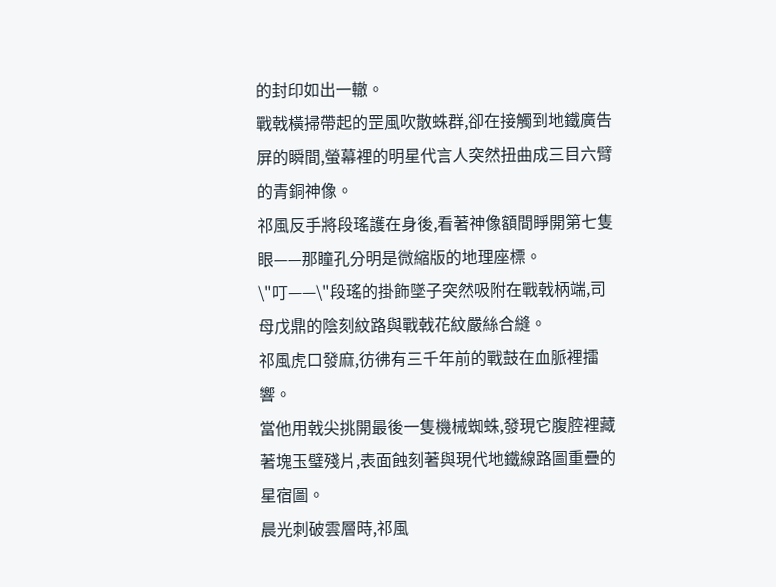的封印如出一轍。
戰戟橫掃帶起的罡風吹散蛛群,卻在接觸到地鐵廣告屏的瞬間,螢幕裡的明星代言人突然扭曲成三目六臂的青銅神像。
祁風反手將段瑤護在身後,看著神像額間睜開第七隻眼——那瞳孔分明是微縮版的地理座標。
\"叮——\"段瑤的掛飾墜子突然吸附在戰戟柄端,司母戊鼎的陰刻紋路與戰戟花紋嚴絲合縫。
祁風虎口發麻,彷彿有三千年前的戰鼓在血脈裡擂響。
當他用戟尖挑開最後一隻機械蜘蛛,發現它腹腔裡藏著塊玉璧殘片,表面蝕刻著與現代地鐵線路圖重疊的星宿圖。
晨光刺破雲層時,祁風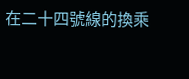在二十四號線的換乘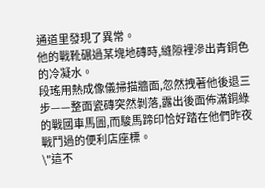通道里發現了異常。
他的戰靴碾過某塊地磚時,縫隙裡滲出青銅色的冷凝水。
段瑤用熱成像儀掃描牆面,忽然拽著他後退三步——整面瓷磚突然剝落,露出後面佈滿銅綠的戰國車馬圖,而駿馬蹄印恰好踏在他們昨夜戰鬥過的便利店座標。
\"這不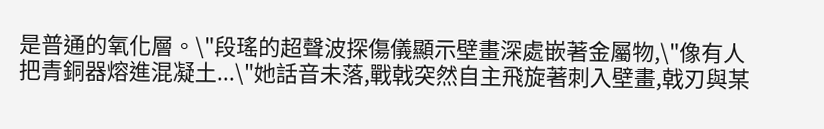是普通的氧化層。\"段瑤的超聲波探傷儀顯示壁畫深處嵌著金屬物,\"像有人把青銅器熔進混凝土...\"她話音未落,戰戟突然自主飛旋著刺入壁畫,戟刃與某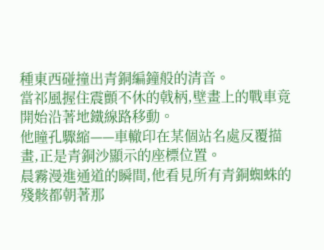種東西碰撞出青銅編鐘般的清音。
當祁風握住震顫不休的戟柄,壁畫上的戰車竟開始沿著地鐵線路移動。
他瞳孔驟縮——車轍印在某個站名處反覆描畫,正是青銅沙顯示的座標位置。
晨霧漫進通道的瞬間,他看見所有青銅蜘蛛的殘骸都朝著那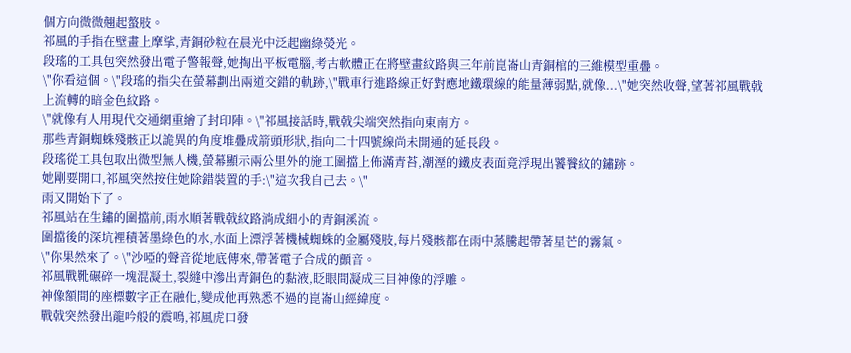個方向微微翹起螯肢。
祁風的手指在壁畫上摩挲,青銅砂粒在晨光中泛起幽綠熒光。
段瑤的工具包突然發出電子警報聲,她掏出平板電腦,考古軟體正在將壁畫紋路與三年前崑崙山青銅棺的三維模型重疊。
\"你看這個。\"段瑤的指尖在螢幕劃出兩道交錯的軌跡,\"戰車行進路線正好對應地鐵環線的能量薄弱點,就像...\"她突然收聲,望著祁風戰戟上流轉的暗金色紋路。
\"就像有人用現代交通網重繪了封印陣。\"祁風接話時,戰戟尖端突然指向東南方。
那些青銅蜘蛛殘骸正以詭異的角度堆疊成箭頭形狀,指向二十四號線尚未開通的延長段。
段瑤從工具包取出微型無人機,螢幕顯示兩公里外的施工圍擋上佈滿青苔,潮溼的鐵皮表面竟浮現出饕餮紋的鏽跡。
她剛要開口,祁風突然按住她除錯裝置的手:\"這次我自己去。\"
雨又開始下了。
祁風站在生鏽的圍擋前,雨水順著戰戟紋路淌成細小的青銅溪流。
圍擋後的深坑裡積著墨綠色的水,水面上漂浮著機械蜘蛛的金屬殘肢,每片殘骸都在雨中蒸騰起帶著星芒的霧氣。
\"你果然來了。\"沙啞的聲音從地底傳來,帶著電子合成的顫音。
祁風戰靴碾碎一塊混凝土,裂縫中滲出青銅色的黏液,眨眼間凝成三目神像的浮雕。
神像額間的座標數字正在融化,變成他再熟悉不過的崑崙山經緯度。
戰戟突然發出龍吟般的震鳴,祁風虎口發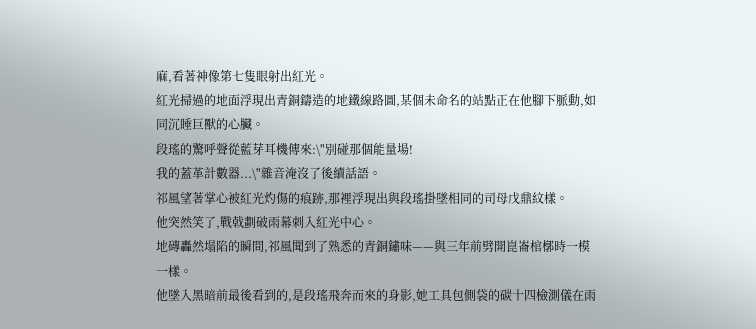麻,看著神像第七隻眼射出紅光。
紅光掃過的地面浮現出青銅鑄造的地鐵線路圖,某個未命名的站點正在他腳下脈動,如同沉睡巨獸的心臟。
段瑤的驚呼聲從藍芽耳機傳來:\"別碰那個能量場!
我的蓋革計數器...\"雜音淹沒了後續話語。
祁風望著掌心被紅光灼傷的痕跡,那裡浮現出與段瑤掛墜相同的司母戊鼎紋樣。
他突然笑了,戰戟劃破雨幕刺入紅光中心。
地磚轟然塌陷的瞬間,祁風聞到了熟悉的青銅鏽味——與三年前劈開崑崙棺槨時一模一樣。
他墜入黑暗前最後看到的,是段瑤飛奔而來的身影,她工具包側袋的碳十四檢測儀在雨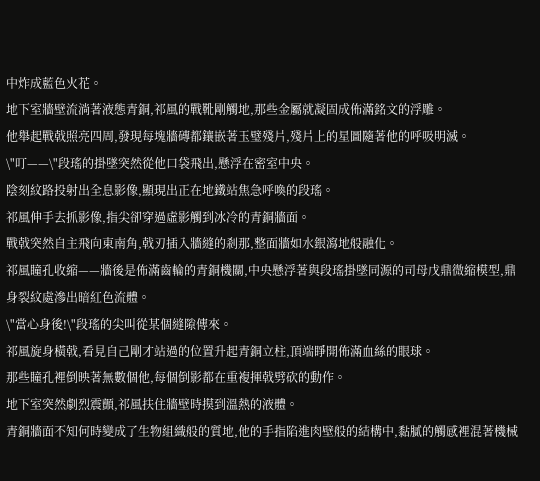中炸成藍色火花。
地下室牆壁流淌著液態青銅,祁風的戰靴剛觸地,那些金屬就凝固成佈滿銘文的浮雕。
他舉起戰戟照亮四周,發現每塊牆磚都鑲嵌著玉璧殘片,殘片上的星圖隨著他的呼吸明滅。
\"叮——\"段瑤的掛墜突然從他口袋飛出,懸浮在密室中央。
陰刻紋路投射出全息影像,顯現出正在地鐵站焦急呼喚的段瑤。
祁風伸手去抓影像,指尖卻穿過虛影觸到冰冷的青銅牆面。
戰戟突然自主飛向東南角,戟刃插入牆縫的剎那,整面牆如水銀瀉地般融化。
祁風瞳孔收縮——牆後是佈滿齒輪的青銅機關,中央懸浮著與段瑤掛墜同源的司母戊鼎微縮模型,鼎身裂紋處滲出暗紅色流體。
\"當心身後!\"段瑤的尖叫從某個縫隙傳來。
祁風旋身橫戟,看見自己剛才站過的位置升起青銅立柱,頂端睜開佈滿血絲的眼球。
那些瞳孔裡倒映著無數個他,每個倒影都在重複揮戟劈砍的動作。
地下室突然劇烈震顫,祁風扶住牆壁時摸到溫熱的液體。
青銅牆面不知何時變成了生物組織般的質地,他的手指陷進肉壁般的結構中,黏膩的觸感裡混著機械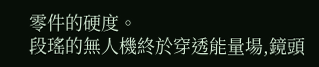零件的硬度。
段瑤的無人機終於穿透能量場,鏡頭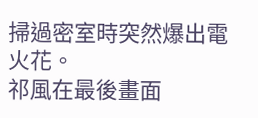掃過密室時突然爆出電火花。
祁風在最後畫面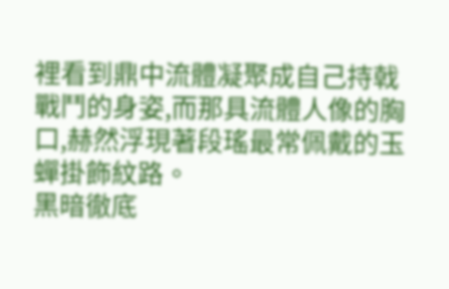裡看到鼎中流體凝聚成自己持戟戰鬥的身姿,而那具流體人像的胸口,赫然浮現著段瑤最常佩戴的玉蟬掛飾紋路。
黑暗徹底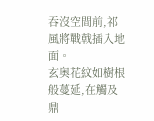吞沒空間前,祁風將戰戟插入地面。
玄奧花紋如樹根般蔓延,在觸及鼎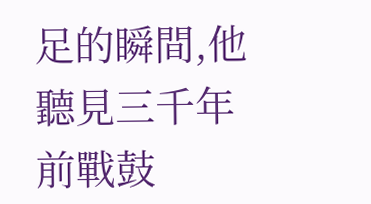足的瞬間,他聽見三千年前戰鼓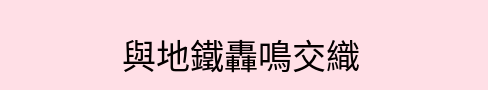與地鐵轟鳴交織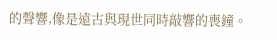的聲響,像是遠古與現世同時敲響的喪鐘。